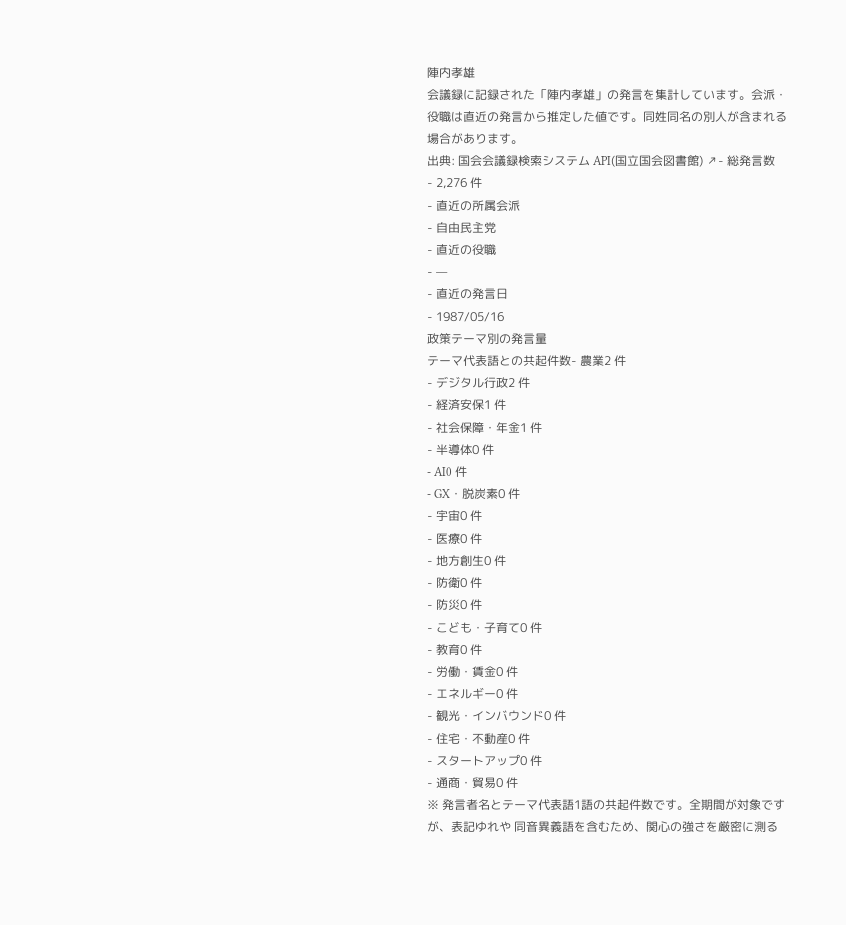陣内孝雄
会議録に記録された「陣内孝雄」の発言を集計しています。会派・役職は直近の発言から推定した値です。同姓同名の別人が含まれる場合があります。
出典: 国会会議録検索システム API(国立国会図書館) ↗- 総発言数
- 2,276 件
- 直近の所属会派
- 自由民主党
- 直近の役職
- —
- 直近の発言日
- 1987/05/16
政策テーマ別の発言量
テーマ代表語との共起件数- 農業2 件
- デジタル行政2 件
- 経済安保1 件
- 社会保障・年金1 件
- 半導体0 件
- AI0 件
- GX・脱炭素0 件
- 宇宙0 件
- 医療0 件
- 地方創生0 件
- 防衛0 件
- 防災0 件
- こども・子育て0 件
- 教育0 件
- 労働・賃金0 件
- エネルギー0 件
- 観光・インバウンド0 件
- 住宅・不動産0 件
- スタートアップ0 件
- 通商・貿易0 件
※ 発言者名とテーマ代表語1語の共起件数です。全期間が対象ですが、表記ゆれや 同音異義語を含むため、関心の強さを厳密に測る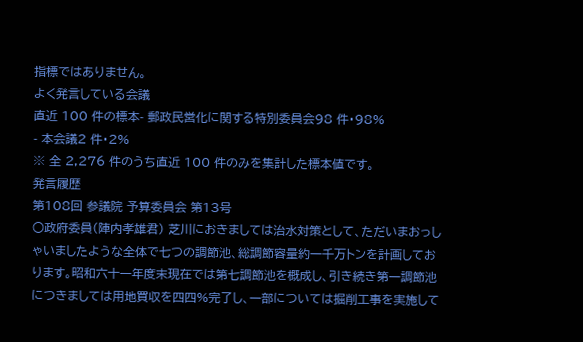指標ではありません。
よく発言している会議
直近 100 件の標本- 郵政民営化に関する特別委員会98 件・98%
- 本会議2 件・2%
※ 全 2,276 件のうち直近 100 件のみを集計した標本値です。
発言履歴
第108回 参議院 予算委員会 第13号
○政府委員(陣内孝雄君) 芝川におきましては治水対策として、ただいまおっしゃいましたような全体で七つの調節池、総調節容量約一千万トンを計画しております。昭和六十一年度末現在では第七調節池を概成し、引き続き第一調節池につきましては用地買収を四四%完了し、一部については掘削工事を実施して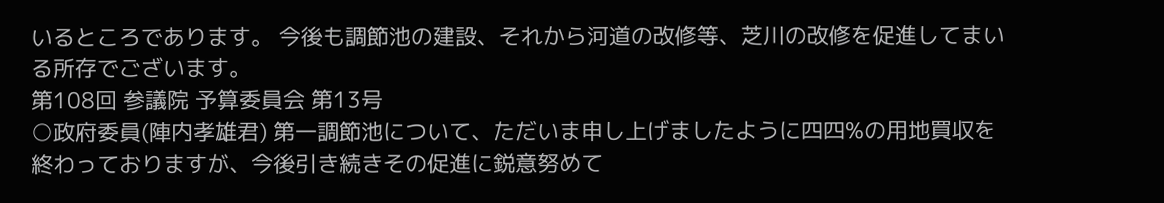いるところであります。 今後も調節池の建設、それから河道の改修等、芝川の改修を促進してまいる所存でございます。
第108回 参議院 予算委員会 第13号
○政府委員(陣内孝雄君) 第一調節池について、ただいま申し上げましたように四四%の用地買収を終わっておりますが、今後引き続きその促進に鋭意努めて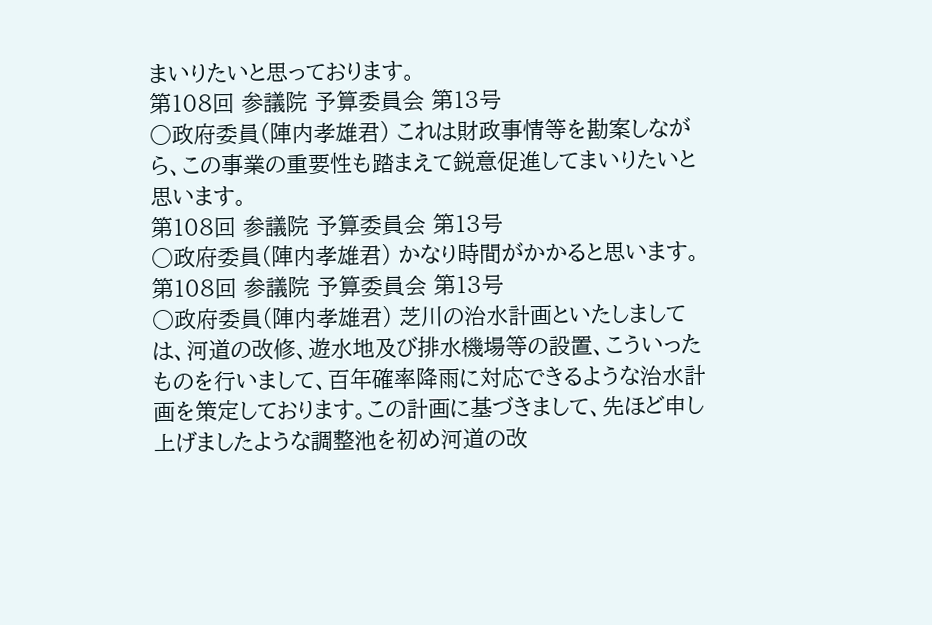まいりたいと思っております。
第108回 参議院 予算委員会 第13号
○政府委員(陣内孝雄君) これは財政事情等を勘案しながら、この事業の重要性も踏まえて鋭意促進してまいりたいと思います。
第108回 参議院 予算委員会 第13号
○政府委員(陣内孝雄君) かなり時間がかかると思います。
第108回 参議院 予算委員会 第13号
○政府委員(陣内孝雄君) 芝川の治水計画といたしましては、河道の改修、遊水地及び排水機場等の設置、こういったものを行いまして、百年確率降雨に対応できるような治水計画を策定しております。この計画に基づきまして、先ほど申し上げましたような調整池を初め河道の改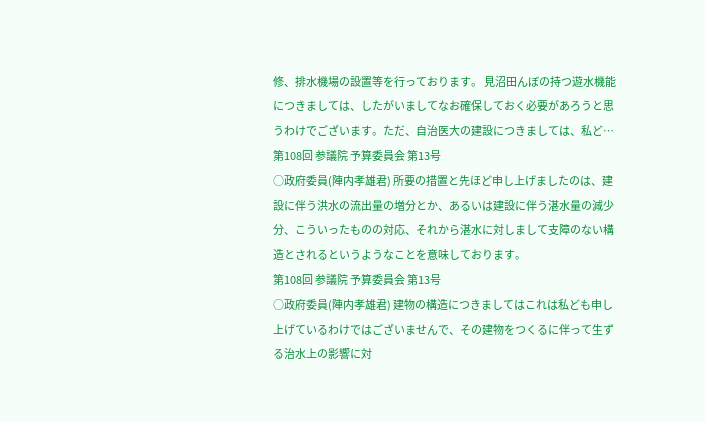修、排水機場の設置等を行っております。 見沼田んぼの持つ遊水機能につきましては、したがいましてなお確保しておく必要があろうと思うわけでございます。ただ、自治医大の建設につきましては、私ど…
第108回 参議院 予算委員会 第13号
○政府委員(陣内孝雄君) 所要の措置と先ほど申し上げましたのは、建設に伴う洪水の流出量の増分とか、あるいは建設に伴う湛水量の減少分、こういったものの対応、それから湛水に対しまして支障のない構造とされるというようなことを意味しております。
第108回 参議院 予算委員会 第13号
○政府委員(陣内孝雄君) 建物の構造につきましてはこれは私ども申し上げているわけではございませんで、その建物をつくるに伴って生ずる治水上の影響に対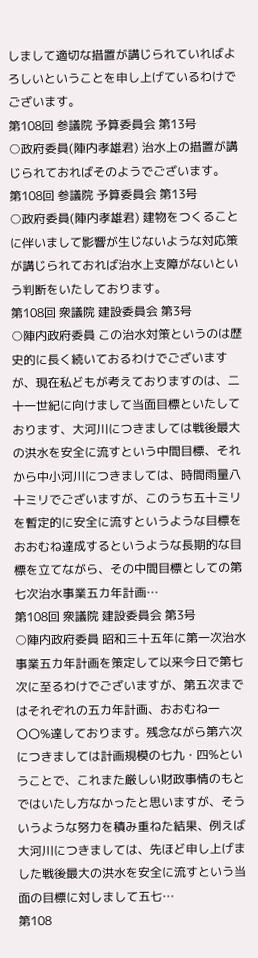しまして適切な措置が講じられていればよろしいということを申し上げているわけでございます。
第108回 参議院 予算委員会 第13号
○政府委員(陣内孝雄君) 治水上の措置が講じられておればそのようでございます。
第108回 参議院 予算委員会 第13号
○政府委員(陣内孝雄君) 建物をつくることに伴いまして影響が生じないような対応策が講じられておれば治水上支障がないという判断をいたしております。
第108回 衆議院 建設委員会 第3号
○陣内政府委員 この治水対策というのは歴史的に長く続いておるわけでございますが、現在私どもが考えておりますのは、二十一世紀に向けまして当面目標といたしております、大河川につきましては戦後最大の洪水を安全に流すという中間目標、それから中小河川につきましては、時間雨量八十ミリでございますが、このうち五十ミリを暫定的に安全に流すというような目標をおおむね達成するというような長期的な目標を立てながら、その中間目標としての第七次治水事業五カ年計画…
第108回 衆議院 建設委員会 第3号
○陣内政府委員 昭和三十五年に第一次治水事業五カ年計画を策定して以来今日で第七次に至るわけでございますが、第五次まではそれぞれの五カ年計画、おおむね一〇〇%達しております。残念ながら第六次につきましては計画規模の七九・四%ということで、これまた厳しい財政事情のもとではいたし方なかったと思いますが、そういうような努力を積み重ねた結果、例えば大河川につきましては、先ほど申し上げました戦後最大の洪水を安全に流すという当面の目標に対しまして五七…
第108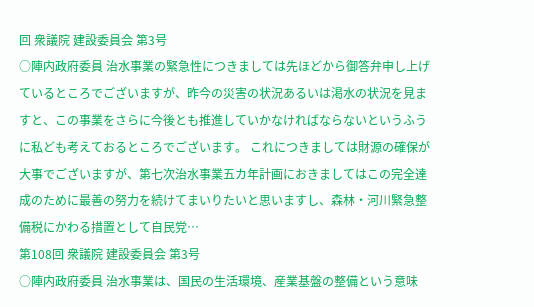回 衆議院 建設委員会 第3号
○陣内政府委員 治水事業の緊急性につきましては先ほどから御答弁申し上げているところでございますが、昨今の災害の状況あるいは渇水の状況を見ますと、この事業をさらに今後とも推進していかなければならないというふうに私ども考えておるところでございます。 これにつきましては財源の確保が大事でございますが、第七次治水事業五カ年計画におきましてはこの完全達成のために最善の努力を続けてまいりたいと思いますし、森林・河川緊急整備税にかわる措置として自民党…
第108回 衆議院 建設委員会 第3号
○陣内政府委員 治水事業は、国民の生活環境、産業基盤の整備という意味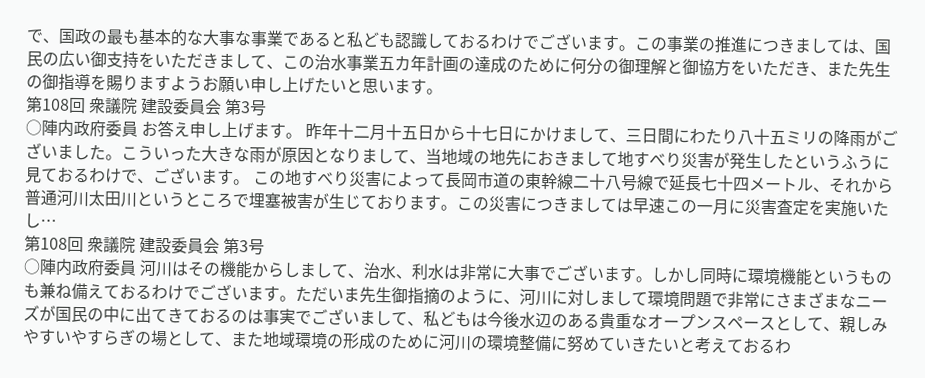で、国政の最も基本的な大事な事業であると私ども認識しておるわけでございます。この事業の推進につきましては、国民の広い御支持をいただきまして、この治水事業五カ年計画の達成のために何分の御理解と御協方をいただき、また先生の御指導を賜りますようお願い申し上げたいと思います。
第108回 衆議院 建設委員会 第3号
○陣内政府委員 お答え申し上げます。 昨年十二月十五日から十七日にかけまして、三日間にわたり八十五ミリの降雨がございました。こういった大きな雨が原因となりまして、当地域の地先におきまして地すべり災害が発生したというふうに見ておるわけで、ございます。 この地すべり災害によって長岡市道の東幹線二十八号線で延長七十四メートル、それから普通河川太田川というところで埋塞被害が生じております。この災害につきましては早速この一月に災害査定を実施いたし…
第108回 衆議院 建設委員会 第3号
○陣内政府委員 河川はその機能からしまして、治水、利水は非常に大事でございます。しかし同時に環境機能というものも兼ね備えておるわけでございます。ただいま先生御指摘のように、河川に対しまして環境問題で非常にさまざまなニーズが国民の中に出てきておるのは事実でございまして、私どもは今後水辺のある貴重なオープンスペースとして、親しみやすいやすらぎの場として、また地域環境の形成のために河川の環境整備に努めていきたいと考えておるわ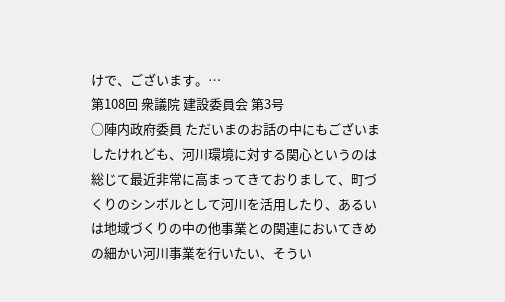けで、ございます。…
第108回 衆議院 建設委員会 第3号
○陣内政府委員 ただいまのお話の中にもございましたけれども、河川環境に対する関心というのは総じて最近非常に高まってきておりまして、町づくりのシンボルとして河川を活用したり、あるいは地域づくりの中の他事業との関連においてきめの細かい河川事業を行いたい、そうい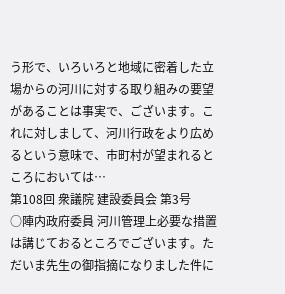う形で、いろいろと地域に密着した立場からの河川に対する取り組みの要望があることは事実で、ございます。これに対しまして、河川行政をより広めるという意味で、市町村が望まれるところにおいては…
第108回 衆議院 建設委員会 第3号
○陣内政府委員 河川管理上必要な措置は講じておるところでございます。ただいま先生の御指摘になりました件に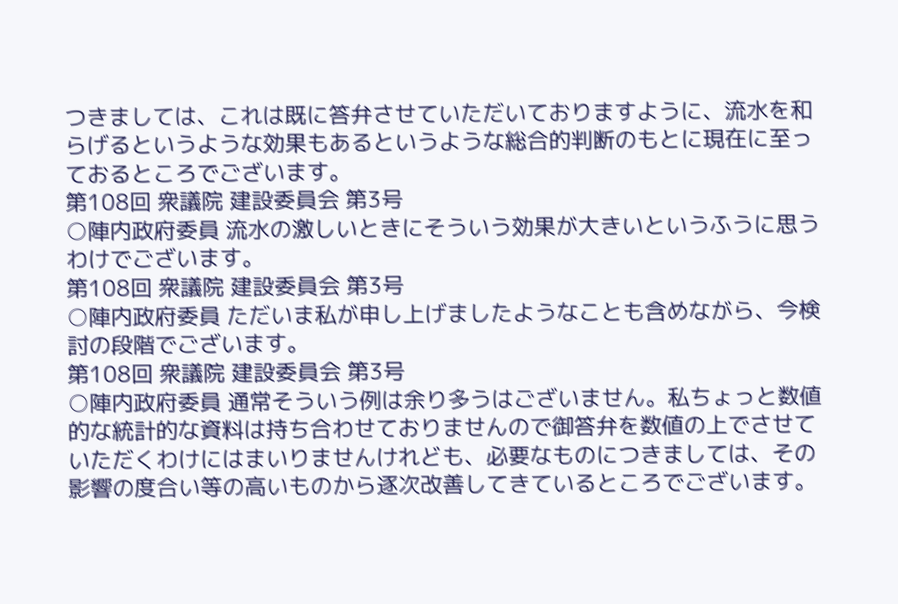つきましては、これは既に答弁させていただいておりますように、流水を和らげるというような効果もあるというような総合的判断のもとに現在に至っておるところでございます。
第108回 衆議院 建設委員会 第3号
○陣内政府委員 流水の激しいときにそういう効果が大きいというふうに思うわけでございます。
第108回 衆議院 建設委員会 第3号
○陣内政府委員 ただいま私が申し上げましたようなことも含めながら、今検討の段階でございます。
第108回 衆議院 建設委員会 第3号
○陣内政府委員 通常そういう例は余り多うはございません。私ちょっと数値的な統計的な資料は持ち合わせておりませんので御答弁を数値の上でさせていただくわけにはまいりませんけれども、必要なものにつきましては、その影響の度合い等の高いものから逐次改善してきているところでございます。